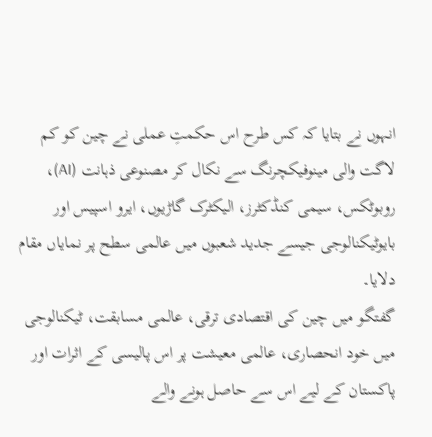انہوں نے بتایا کہ کس طرح اس حکمتِ عملی نے چین کو کم لاگت والی مینوفیکچرنگ سے نکال کر مصنوعی ذہانت (AI)، روبوٹکس، سیمی کنڈکٹرز، الیکٹرک گاڑیوں، ایرو اسپیس اور بایوٹیکنالوجی جیسے جدید شعبوں میں عالمی سطح پر نمایاں مقام دلایا۔
گفتگو میں چین کی اقتصادی ترقی، عالمی مسابقت، ٹیکنالوجی میں خود انحصاری، عالمی معیشت پر اس پالیسی کے اثرات اور پاکستان کے لیے اس سے حاصل ہونے والے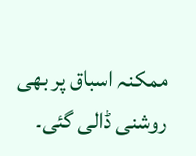ممکنہ اسباق پر بھی روشنی ڈالی گئی۔